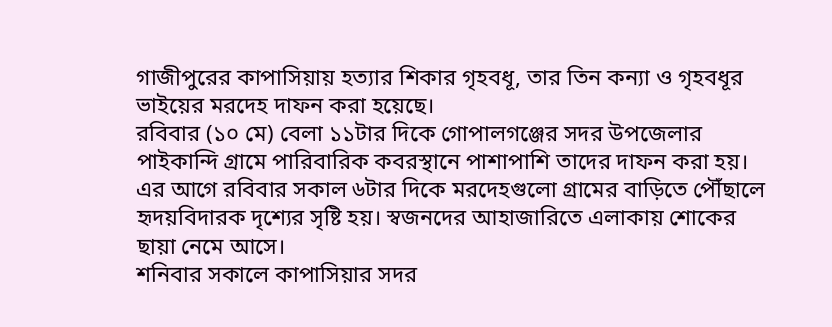গাজীপুরের কাপাসিয়ায় হত্যার শিকার গৃহবধূ, তার তিন কন্যা ও গৃহবধূর ভাইয়ের মরদেহ দাফন করা হয়েছে।
রবিবার (১০ মে) বেলা ১১টার দিকে গোপালগঞ্জের সদর উপজেলার পাইকান্দি গ্রামে পারিবারিক কবরস্থানে পাশাপাশি তাদের দাফন করা হয়।
এর আগে রবিবার সকাল ৬টার দিকে মরদেহগুলো গ্রামের বাড়িতে পৌঁছালে হৃদয়বিদারক দৃশ্যের সৃষ্টি হয়। স্বজনদের আহাজারিতে এলাকায় শোকের ছায়া নেমে আসে।
শনিবার সকালে কাপাসিয়ার সদর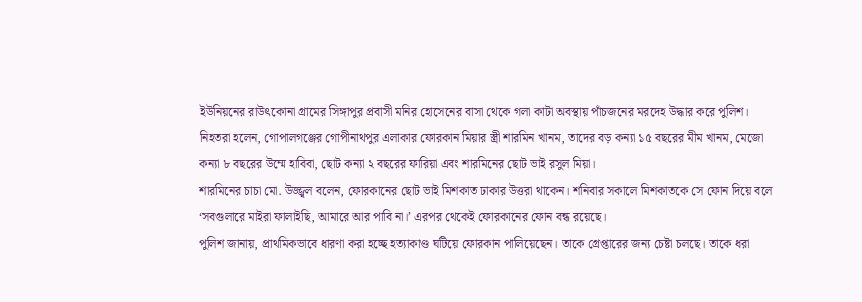ইউনিয়নের রাউৎকোনা গ্রামের সিঙ্গাপুর প্রবাসী মনির হোসেনের বাসা থেকে গলা কাটা অবস্থায় পাঁচজনের মরদেহ উদ্ধার করে পুলিশ।
নিহতরা হলেন, গোপালগঞ্জের গোপীনাথপুর এলাকার ফোরকান মিয়ার স্ত্রী শারমিন খানম, তাদের বড় কন্যা ১৫ বছরের মীম খানম, মেজো কন্যা ৮ বছরের উম্মে হাবিবা, ছোট কন্যা ২ বছরের ফারিয়া এবং শারমিনের ছোট ভাই রসুল মিয়া।
শারমিনের চাচা মো. উজ্জ্বল বলেন, ফোরকানের ছোট ভাই মিশকাত ঢাকার উত্তরা থাকেন। শনিবার সকালে মিশকাতকে সে ফোন দিয়ে বলে ‘সবগুলারে মাইরা ফালাইছি, আমারে আর পাবি না।’ এরপর থেকেই ফোরকানের ফোন বন্ধ রয়েছে।
পুলিশ জানায়, প্রাথমিকভাবে ধারণা করা হচ্ছে হত্যাকাণ্ড ঘটিয়ে ফোরকান পালিয়েছেন। তাকে গ্রেপ্তারের জন্য চেষ্টা চলছে। তাকে ধরা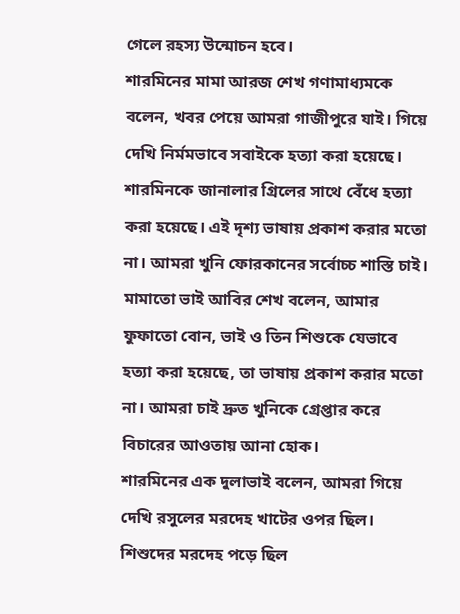গেলে রহস্য উন্মোচন হবে।
শারমিনের মামা আরজ শেখ গণামাধ্যমকে বলেন, খবর পেয়ে আমরা গাজীপুরে যাই। গিয়ে দেখি নির্মমভাবে সবাইকে হত্যা করা হয়েছে। শারমিনকে জানালার গ্রিলের সাথে বেঁধে হত্যা করা হয়েছে। এই দৃশ্য ভাষায় প্রকাশ করার মতো না। আমরা খুনি ফোরকানের সর্বোচ্চ শাস্তি চাই।
মামাতো ভাই আবির শেখ বলেন, আমার ফুফাতো বোন, ভাই ও তিন শিশুকে যেভাবে হত্যা করা হয়েছে, তা ভাষায় প্রকাশ করার মতো না। আমরা চাই দ্রুত খুনিকে গ্রেপ্তার করে বিচারের আওতায় আনা হোক।
শারমিনের এক দুলাভাই বলেন, আমরা গিয়ে দেখি রসুলের মরদেহ খাটের ওপর ছিল। শিশুদের মরদেহ পড়ে ছিল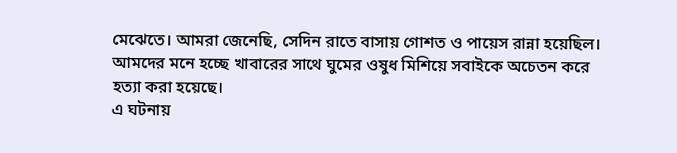মেঝেতে। আমরা জেনেছি, সেদিন রাতে বাসায় গোশত ও পায়েস রান্না হয়েছিল। আমদের মনে হচ্ছে খাবারের সাথে ঘুমের ওষুধ মিশিয়ে সবাইকে অচেতন করে হত্যা করা হয়েছে।
এ ঘটনায়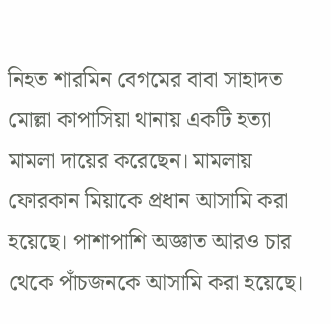নিহত শারমিন বেগমের বাবা সাহাদত মোল্লা কাপাসিয়া থানায় একটি হত্যা মামলা দায়ের করেছেন। মামলায় ফোরকান মিয়াকে প্রধান আসামি করা হয়েছে। পাশাপাশি অজ্ঞাত আরও চার থেকে পাঁচজনকে আসামি করা হয়েছে।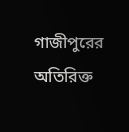গাজীপুরের অতিরিক্ত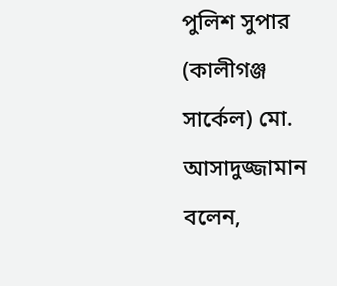পুলিশ সুপার (কালীগঞ্জ সার্কেল) মো. আসাদুজ্জামান বলেন,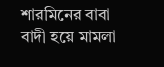শারমিনের বাবা বাদী হয়ে মামলা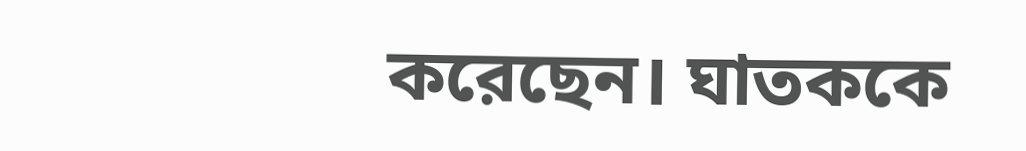করেছেন। ঘাতককে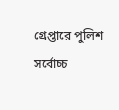গ্রেপ্তারে পুলিশ সর্বোচ্চ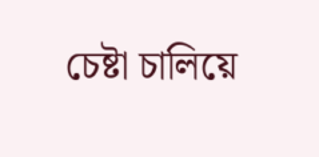চেষ্টা চালিয়ে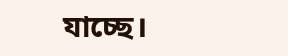যাচ্ছে।